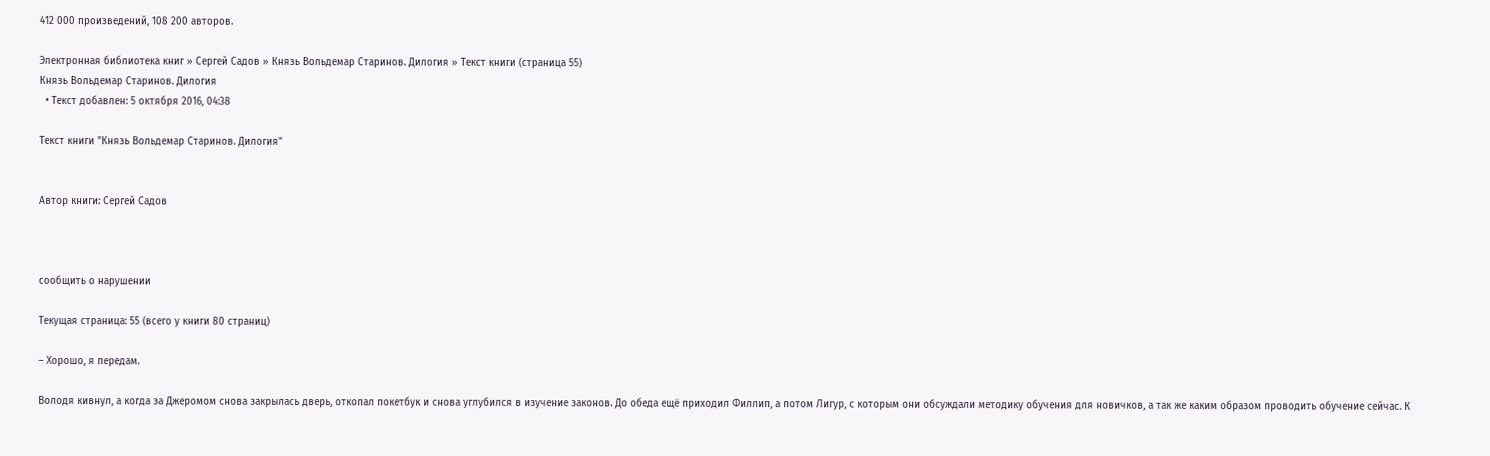412 000 произведений, 108 200 авторов.

Электронная библиотека книг » Сергей Садов » Князь Вольдемар Старинов. Дилогия » Текст книги (страница 55)
Князь Вольдемар Старинов. Дилогия
  • Текст добавлен: 5 октября 2016, 04:38

Текст книги "Князь Вольдемар Старинов. Дилогия"


Автор книги: Сергей Садов



сообщить о нарушении

Текущая страница: 55 (всего у книги 80 страниц)

– Хорошо, я передам.

Володя кивнул, а когда за Джеромом снова закрылась дверь, откопал покетбук и снова углубился в изучение законов. До обеда ещё приходил Филлип, а потом Лигур, с которым они обсуждали методику обучения для новичков, а так же каким образом проводить обучение сейчас. К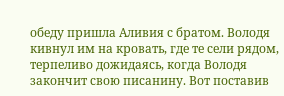обеду пришла Аливия с братом. Володя кивнул им на кровать, где те сели рядом, терпеливо дожидаясь, когда Володя закончит свою писанину. Вот поставив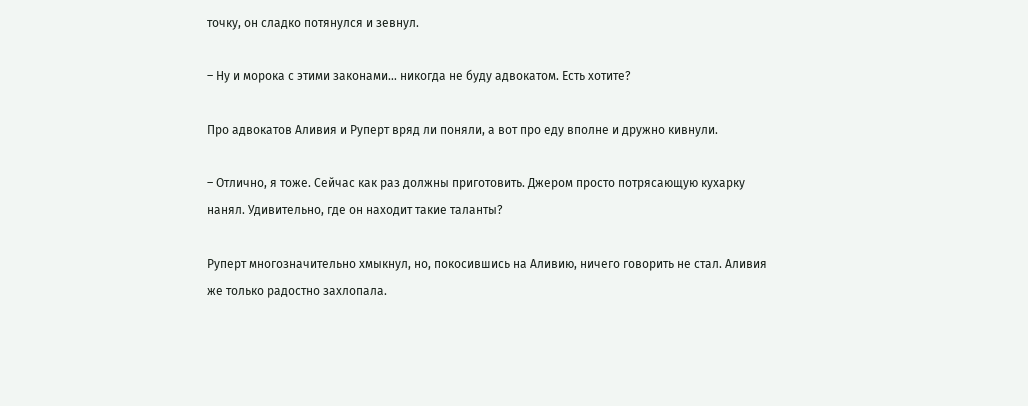точку, он сладко потянулся и зевнул.

– Ну и морока с этими законами… никогда не буду адвокатом. Есть хотите?

Про адвокатов Аливия и Руперт вряд ли поняли, а вот про еду вполне и дружно кивнули.

– Отлично, я тоже. Сейчас как раз должны приготовить. Джером просто потрясающую кухарку нанял. Удивительно, где он находит такие таланты?

Руперт многозначительно хмыкнул, но, покосившись на Аливию, ничего говорить не стал. Аливия же только радостно захлопала.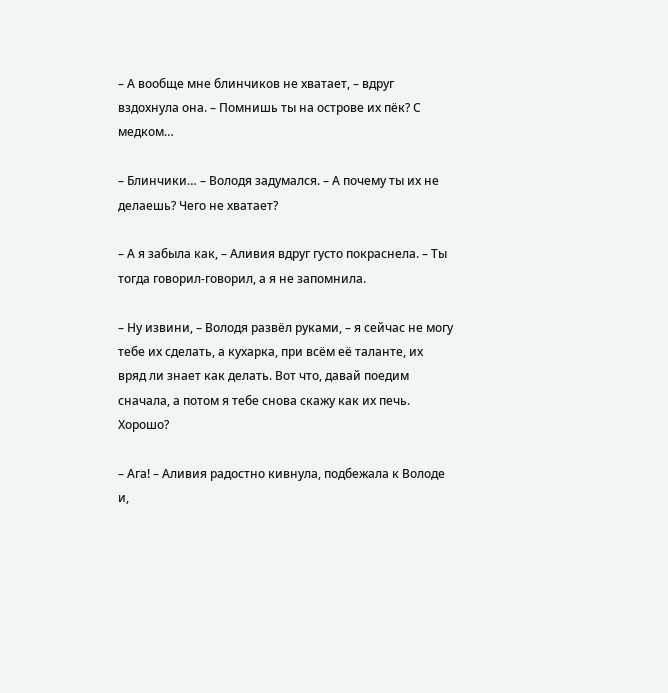– А вообще мне блинчиков не хватает, – вдруг вздохнула она. – Помнишь ты на острове их пёк? С медком…

– Блинчики… – Володя задумался. – А почему ты их не делаешь? Чего не хватает?

– А я забыла как, – Аливия вдруг густо покраснела. – Ты тогда говорил-говорил, а я не запомнила.

– Ну извини, – Володя развёл руками, – я сейчас не могу тебе их сделать, а кухарка, при всём её таланте, их вряд ли знает как делать. Вот что, давай поедим сначала, а потом я тебе снова скажу как их печь. Хорошо?

– Ага! – Аливия радостно кивнула, подбежала к Володе и,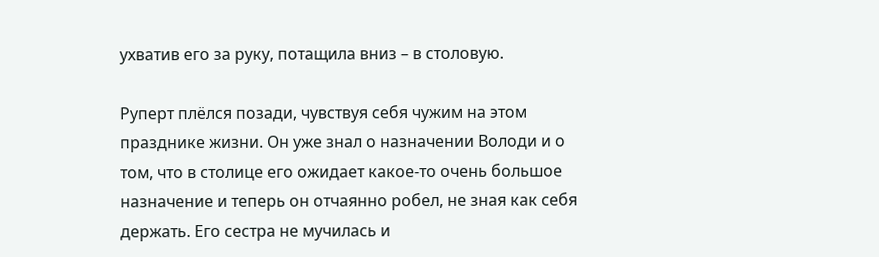ухватив его за руку, потащила вниз – в столовую.

Руперт плёлся позади, чувствуя себя чужим на этом празднике жизни. Он уже знал о назначении Володи и о том, что в столице его ожидает какое-то очень большое назначение и теперь он отчаянно робел, не зная как себя держать. Его сестра не мучилась и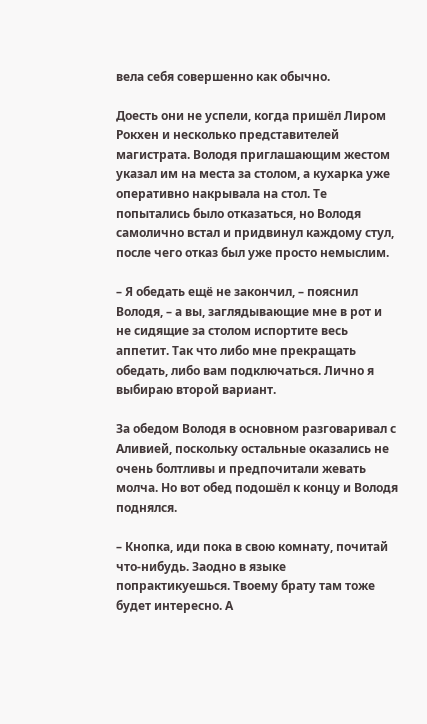вела себя совершенно как обычно.

Доесть они не успели, когда пришёл Лиром Рокхен и несколько представителей магистрата. Володя приглашающим жестом указал им на места за столом, а кухарка уже оперативно накрывала на стол. Те попытались было отказаться, но Володя самолично встал и придвинул каждому стул, после чего отказ был уже просто немыслим.

– Я обедать ещё не закончил, – пояснил Володя, – а вы, заглядывающие мне в рот и не сидящие за столом испортите весь аппетит. Так что либо мне прекращать обедать, либо вам подключаться. Лично я выбираю второй вариант.

За обедом Володя в основном разговаривал с Аливией, поскольку остальные оказались не очень болтливы и предпочитали жевать молча. Но вот обед подошёл к концу и Володя поднялся.

– Кнопка, иди пока в свою комнату, почитай что-нибудь. Заодно в языке попрактикуешься. Твоему брату там тоже будет интересно. А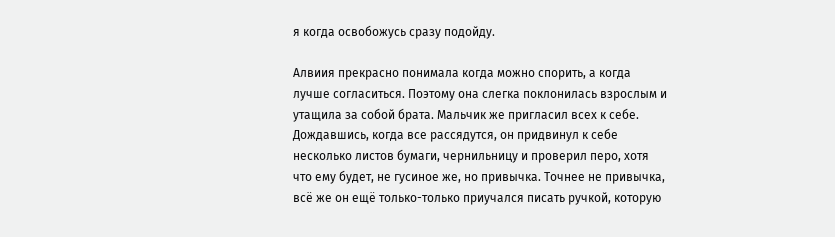я когда освобожусь сразу подойду.

Алвиия прекрасно понимала когда можно спорить, а когда лучше согласиться. Поэтому она слегка поклонилась взрослым и утащила за собой брата. Мальчик же пригласил всех к себе. Дождавшись, когда все рассядутся, он придвинул к себе несколько листов бумаги, чернильницу и проверил перо, хотя что ему будет, не гусиное же, но привычка. Точнее не привычка, всё же он ещё только-только приучался писать ручкой, которую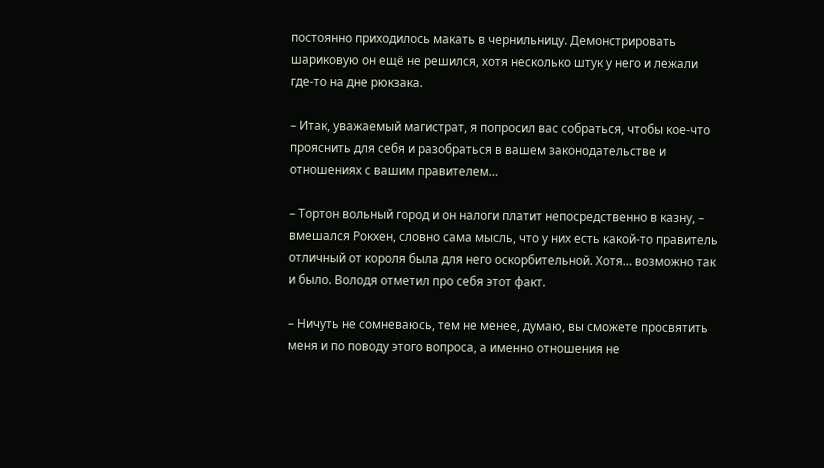постоянно приходилось макать в чернильницу. Демонстрировать шариковую он ещё не решился, хотя несколько штук у него и лежали где-то на дне рюкзака.

– Итак, уважаемый магистрат, я попросил вас собраться, чтобы кое-что прояснить для себя и разобраться в вашем законодательстве и отношениях с вашим правителем…

– Тортон вольный город и он налоги платит непосредственно в казну, – вмешался Рокхен, словно сама мысль, что у них есть какой-то правитель отличный от короля была для него оскорбительной. Хотя… возможно так и было. Володя отметил про себя этот факт.

– Ничуть не сомневаюсь, тем не менее, думаю, вы сможете просвятить меня и по поводу этого вопроса, а именно отношения не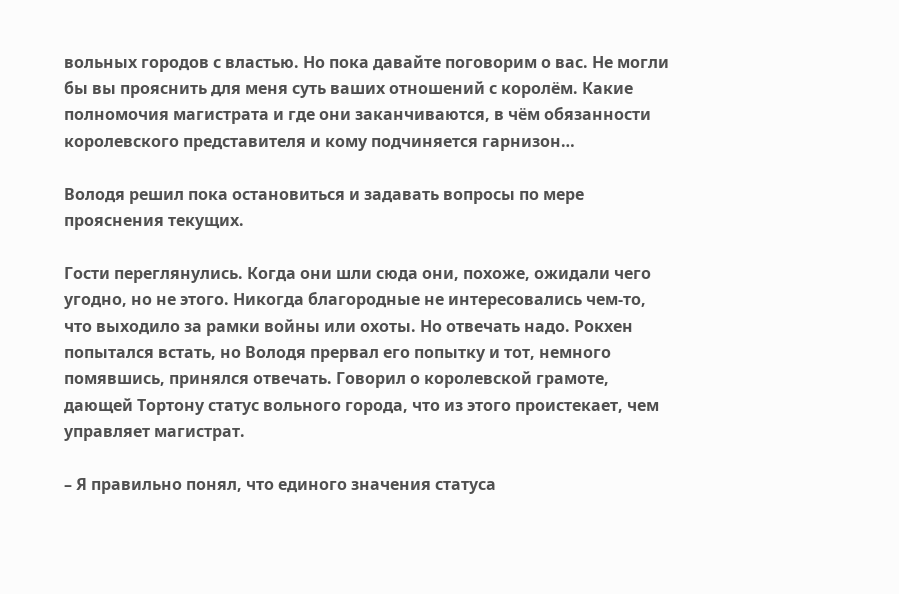вольных городов с властью. Но пока давайте поговорим о вас. Не могли бы вы прояснить для меня суть ваших отношений с королём. Какие полномочия магистрата и где они заканчиваются, в чём обязанности королевского представителя и кому подчиняется гарнизон…

Володя решил пока остановиться и задавать вопросы по мере прояснения текущих.

Гости переглянулись. Когда они шли сюда они, похоже, ожидали чего угодно, но не этого. Никогда благородные не интересовались чем-то, что выходило за рамки войны или охоты. Но отвечать надо. Рокхен попытался встать, но Володя прервал его попытку и тот, немного помявшись, принялся отвечать. Говорил о королевской грамоте, дающей Тортону статус вольного города, что из этого проистекает, чем управляет магистрат.

– Я правильно понял, что единого значения статуса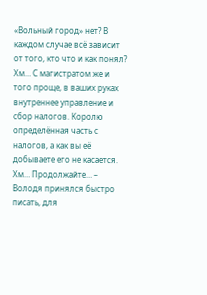«Вольный город» нет? В каждом случае всё зависит от того, кто что и как понял? Хм… С магистратом же и того проще, в ваших руках внутреннее управление и сбор налогов. Королю определённая часть с налогов, а как вы её добываете его не касается. Хм… Продолжайте… – Володя принялся быстро писать, для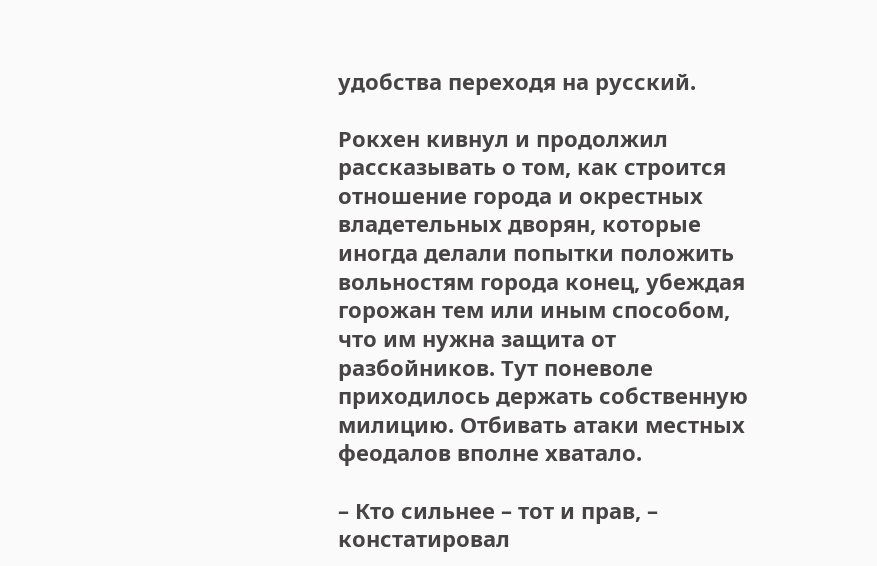удобства переходя на русский.

Рокхен кивнул и продолжил рассказывать о том, как строится отношение города и окрестных владетельных дворян, которые иногда делали попытки положить вольностям города конец, убеждая горожан тем или иным способом, что им нужна защита от разбойников. Тут поневоле приходилось держать собственную милицию. Отбивать атаки местных феодалов вполне хватало.

– Кто сильнее – тот и прав, – констатировал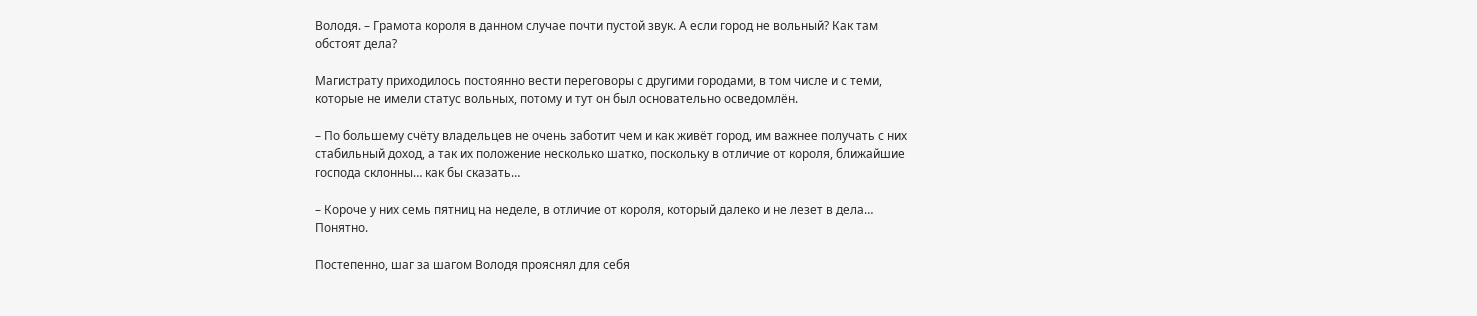Володя. – Грамота короля в данном случае почти пустой звук. А если город не вольный? Как там обстоят дела?

Магистрату приходилось постоянно вести переговоры с другими городами, в том числе и с теми, которые не имели статус вольных, потому и тут он был основательно осведомлён.

– По большему счёту владельцев не очень заботит чем и как живёт город, им важнее получать с них стабильный доход, а так их положение несколько шатко, поскольку в отличие от короля, ближайшие господа склонны… как бы сказать…

– Короче у них семь пятниц на неделе, в отличие от короля, который далеко и не лезет в дела… Понятно.

Постепенно, шаг за шагом Володя прояснял для себя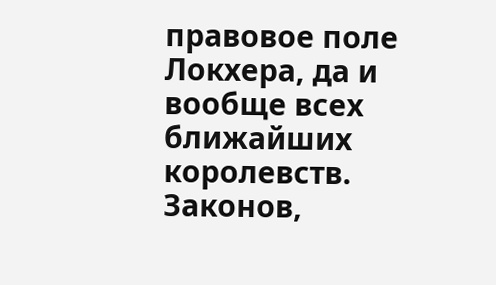правовое поле Локхера, да и вообще всех ближайших королевств. Законов,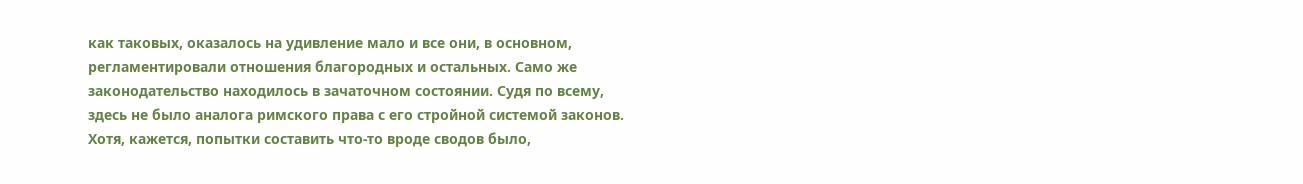как таковых, оказалось на удивление мало и все они, в основном, регламентировали отношения благородных и остальных. Само же законодательство находилось в зачаточном состоянии. Судя по всему, здесь не было аналога римского права с его стройной системой законов. Хотя, кажется, попытки составить что-то вроде сводов было,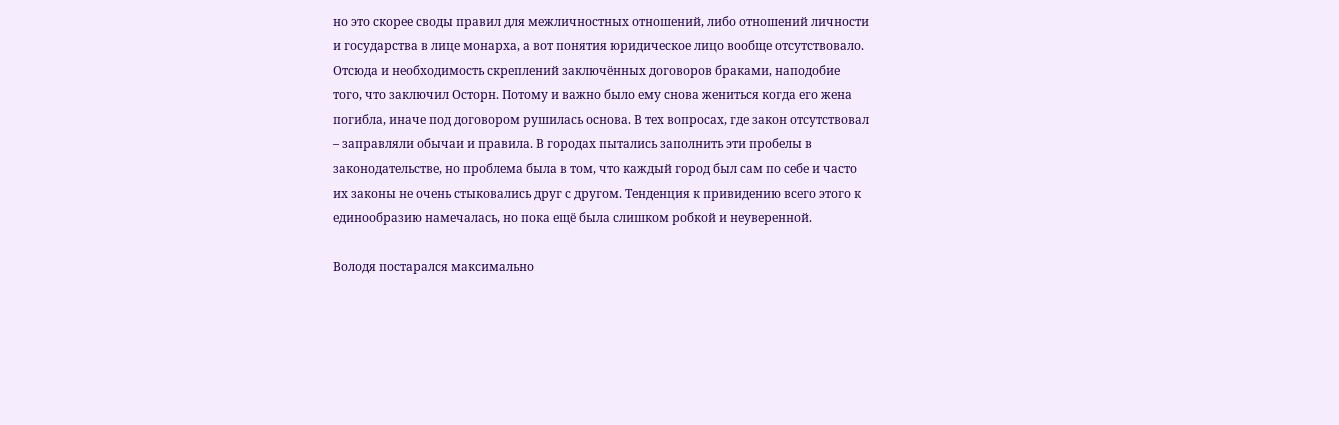но это скорее своды правил для межличностных отношений, либо отношений личности и государства в лице монарха, а вот понятия юридическое лицо вообще отсутствовало. Отсюда и необходимость скреплений заключённых договоров браками, наподобие того, что заключил Осторн. Потому и важно было ему снова жениться когда его жена погибла, иначе под договором рушилась основа. В тех вопросах, где закон отсутствовал – заправляли обычаи и правила. В городах пытались заполнить эти пробелы в законодательстве, но проблема была в том, что каждый город был сам по себе и часто их законы не очень стыковались друг с другом. Тенденция к привидению всего этого к единообразию намечалась, но пока ещё была слишком робкой и неуверенной.

Володя постарался максимально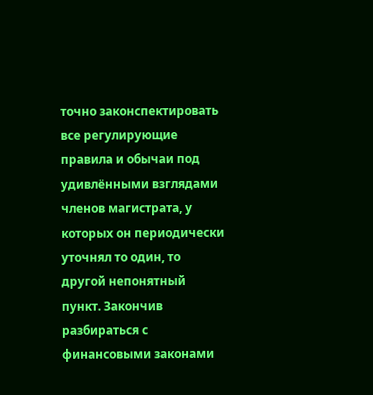точно законспектировать все регулирующие правила и обычаи под удивлёнными взглядами членов магистрата, у которых он периодически уточнял то один, то другой непонятный пункт. Закончив разбираться с финансовыми законами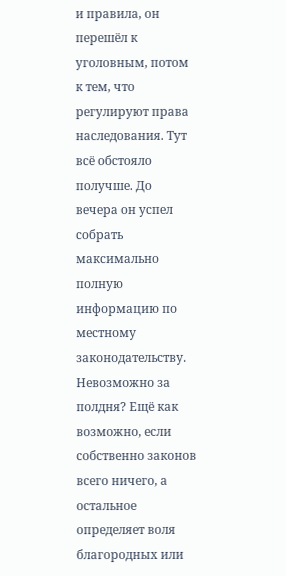и правила, он перешёл к уголовным, потом к тем, что регулируют права наследования. Тут всё обстояло получше. До вечера он успел собрать максимально полную информацию по местному законодательству. Невозможно за полдня? Ещё как возможно, если собственно законов всего ничего, а остальное определяет воля благородных или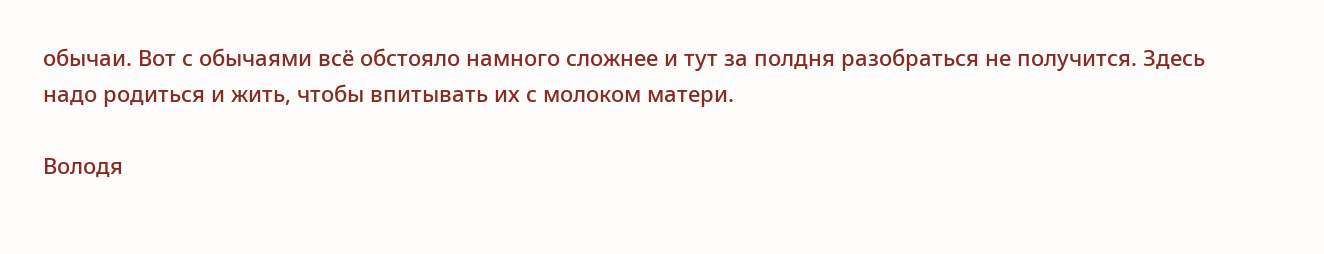обычаи. Вот с обычаями всё обстояло намного сложнее и тут за полдня разобраться не получится. Здесь надо родиться и жить, чтобы впитывать их с молоком матери.

Володя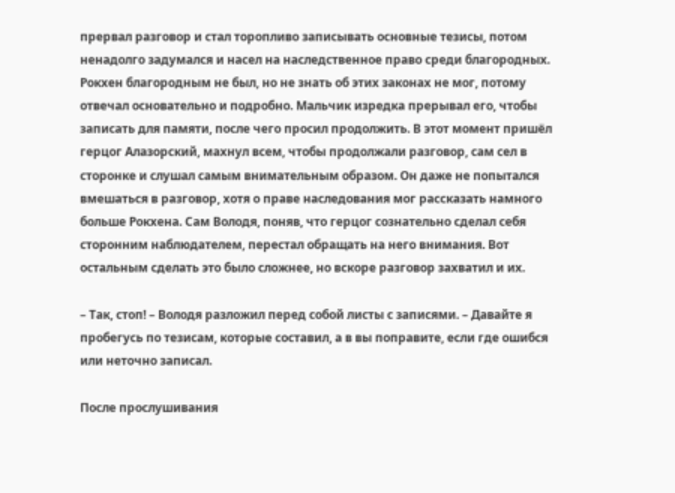прервал разговор и стал торопливо записывать основные тезисы, потом ненадолго задумался и насел на наследственное право среди благородных. Рокхен благородным не был, но не знать об этих законах не мог, потому отвечал основательно и подробно. Мальчик изредка прерывал его, чтобы записать для памяти, после чего просил продолжить. В этот момент пришёл герцог Алазорский, махнул всем, чтобы продолжали разговор, сам сел в сторонке и слушал самым внимательным образом. Он даже не попытался вмешаться в разговор, хотя о праве наследования мог рассказать намного больше Рокхена. Сам Володя, поняв, что герцог сознательно сделал себя сторонним наблюдателем, перестал обращать на него внимания. Вот остальным сделать это было сложнее, но вскоре разговор захватил и их.

– Так, стоп! – Володя разложил перед собой листы с записями. – Давайте я пробегусь по тезисам, которые составил, а в вы поправите, если где ошибся или неточно записал.

После прослушивания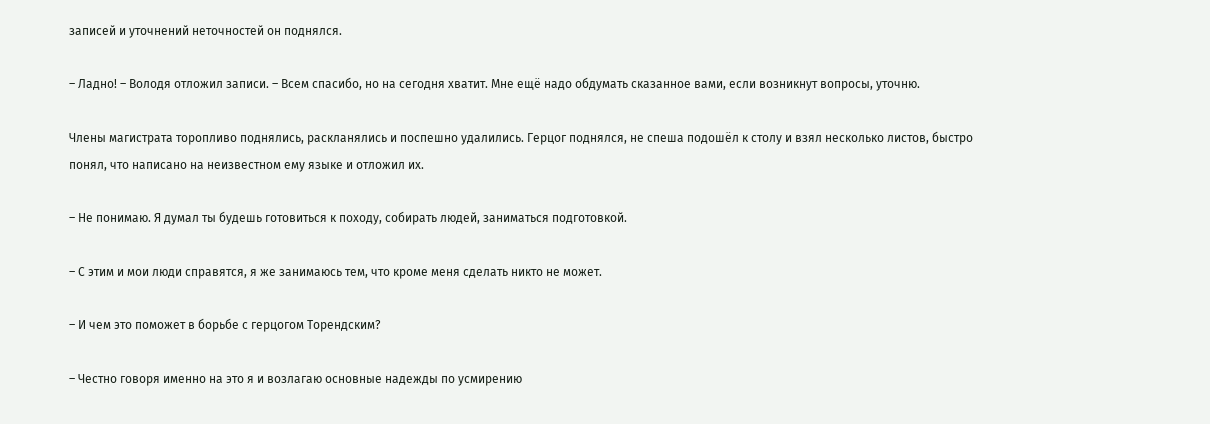записей и уточнений неточностей он поднялся.

– Ладно! – Володя отложил записи. – Всем спасибо, но на сегодня хватит. Мне ещё надо обдумать сказанное вами, если возникнут вопросы, уточню.

Члены магистрата торопливо поднялись, раскланялись и поспешно удалились. Герцог поднялся, не спеша подошёл к столу и взял несколько листов, быстро понял, что написано на неизвестном ему языке и отложил их.

– Не понимаю. Я думал ты будешь готовиться к походу, собирать людей, заниматься подготовкой.

– С этим и мои люди справятся, я же занимаюсь тем, что кроме меня сделать никто не может.

– И чем это поможет в борьбе с герцогом Торендским?

– Честно говоря именно на это я и возлагаю основные надежды по усмирению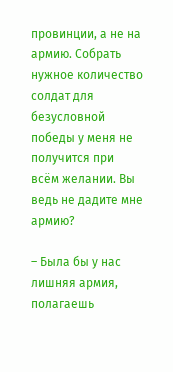провинции, а не на армию. Собрать нужное количество солдат для безусловной победы у меня не получится при всём желании. Вы ведь не дадите мне армию?

– Была бы у нас лишняя армия, полагаешь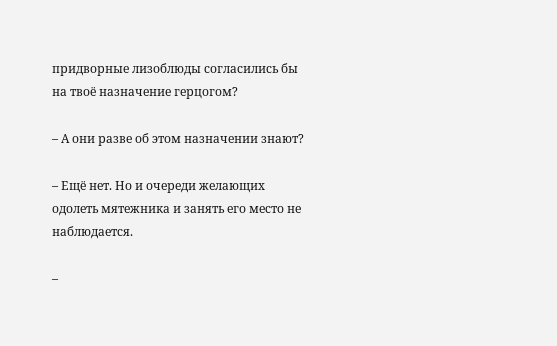придворные лизоблюды согласились бы на твоё назначение герцогом?

– А они разве об этом назначении знают?

– Ещё нет. Но и очереди желающих одолеть мятежника и занять его место не наблюдается.

–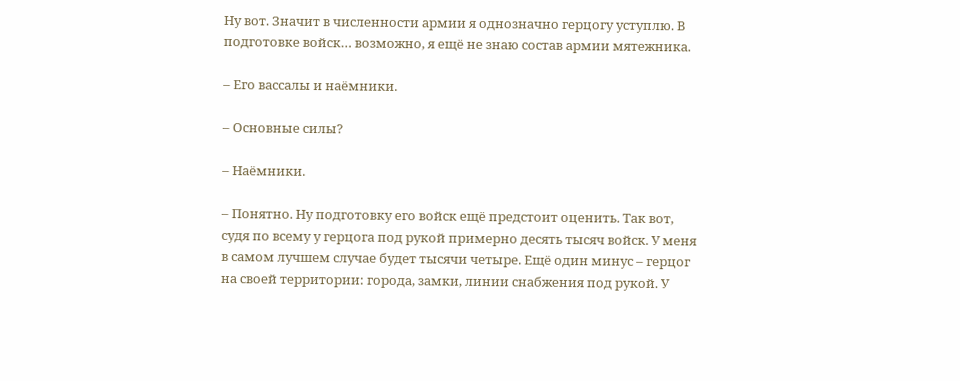Ну вот. Значит в численности армии я однозначно герцогу уступлю. В подготовке войск… возможно, я ещё не знаю состав армии мятежника.

– Его вассалы и наёмники.

– Основные силы?

– Наёмники.

– Понятно. Ну подготовку его войск ещё предстоит оценить. Так вот, судя по всему у герцога под рукой примерно десять тысяч войск. У меня в самом лучшем случае будет тысячи четыре. Ещё один минус – герцог на своей территории: города, замки, линии снабжения под рукой. У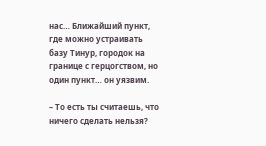нас… Ближайший пункт, где можно устраивать базу Тинур, городок на границе с герцогством, но один пункт… он уязвим.

– То есть ты считаешь, что ничего сделать нельзя?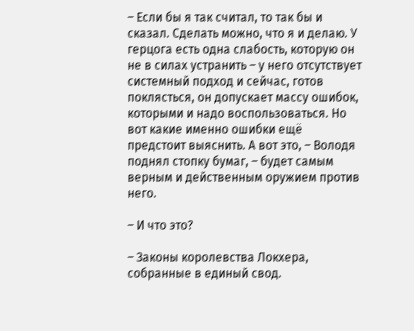– Если бы я так считал, то так бы и сказал. Сделать можно, что я и делаю. У герцога есть одна слабость, которую он не в силах устранить – у него отсутствует системный подход и сейчас, готов поклясться, он допускает массу ошибок, которыми и надо воспользоваться. Но вот какие именно ошибки ещё предстоит выяснить. А вот это, – Володя поднял стопку бумаг, – будет самым верным и действенным оружием против него.

– И что это?

– Законы королевства Локхера, собранные в единый свод.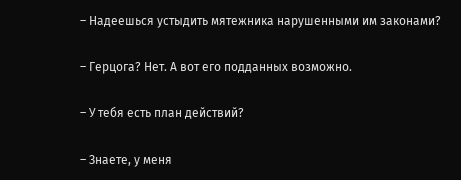– Надеешься устыдить мятежника нарушенными им законами?

– Герцога? Нет. А вот его подданных возможно.

– У тебя есть план действий?

– Знаете, у меня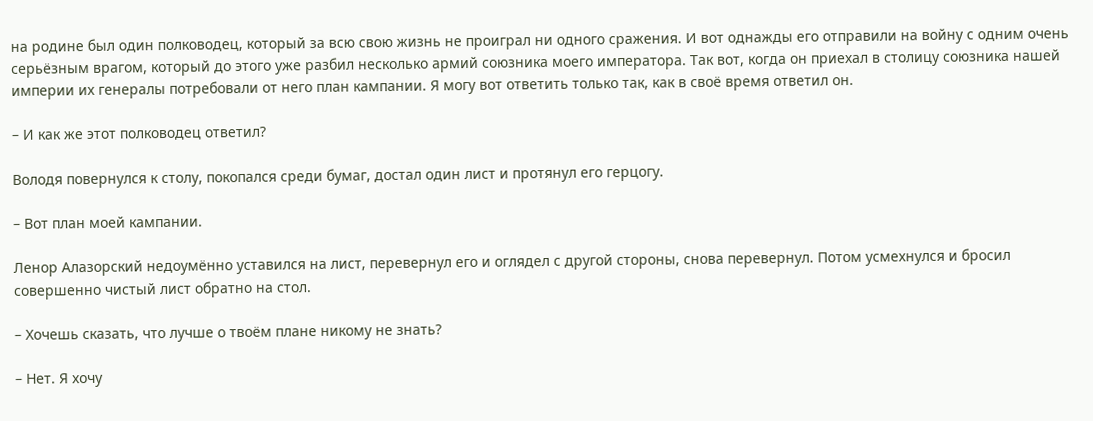на родине был один полководец, который за всю свою жизнь не проиграл ни одного сражения. И вот однажды его отправили на войну с одним очень серьёзным врагом, который до этого уже разбил несколько армий союзника моего императора. Так вот, когда он приехал в столицу союзника нашей империи их генералы потребовали от него план кампании. Я могу вот ответить только так, как в своё время ответил он.

– И как же этот полководец ответил?

Володя повернулся к столу, покопался среди бумаг, достал один лист и протянул его герцогу.

– Вот план моей кампании.

Ленор Алазорский недоумённо уставился на лист, перевернул его и оглядел с другой стороны, снова перевернул. Потом усмехнулся и бросил совершенно чистый лист обратно на стол.

– Хочешь сказать, что лучше о твоём плане никому не знать?

– Нет. Я хочу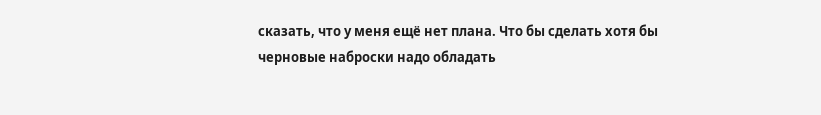сказать, что у меня ещё нет плана. Что бы сделать хотя бы черновые наброски надо обладать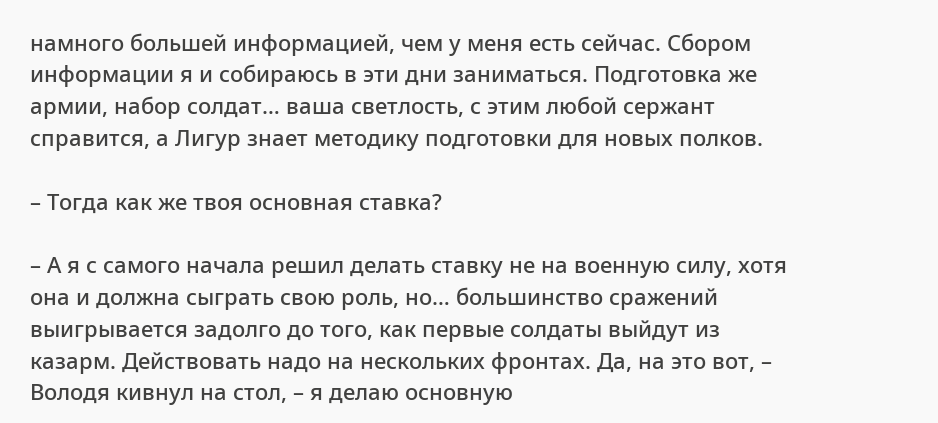намного большей информацией, чем у меня есть сейчас. Сбором информации я и собираюсь в эти дни заниматься. Подготовка же армии, набор солдат… ваша светлость, с этим любой сержант справится, а Лигур знает методику подготовки для новых полков.

– Тогда как же твоя основная ставка?

– А я с самого начала решил делать ставку не на военную силу, хотя она и должна сыграть свою роль, но… большинство сражений выигрывается задолго до того, как первые солдаты выйдут из казарм. Действовать надо на нескольких фронтах. Да, на это вот, – Володя кивнул на стол, – я делаю основную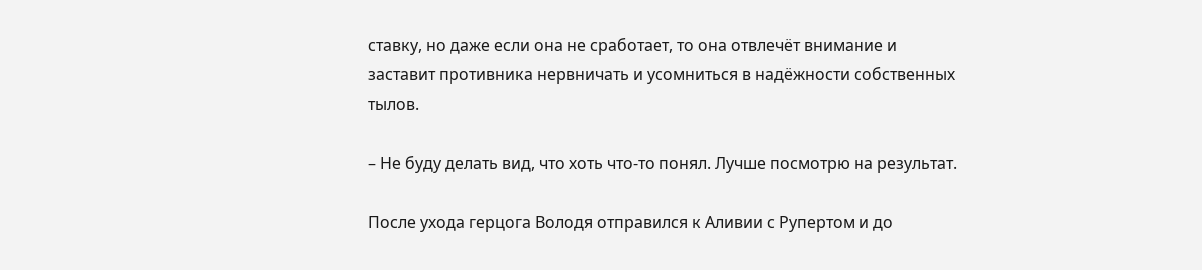ставку, но даже если она не сработает, то она отвлечёт внимание и заставит противника нервничать и усомниться в надёжности собственных тылов.

– Не буду делать вид, что хоть что-то понял. Лучше посмотрю на результат.

После ухода герцога Володя отправился к Аливии с Рупертом и до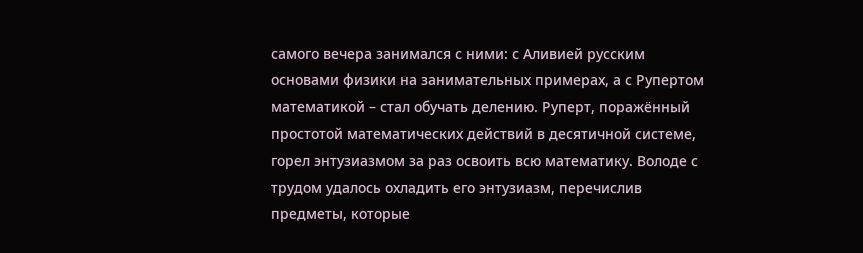самого вечера занимался с ними: с Аливией русским основами физики на занимательных примерах, а с Рупертом математикой – стал обучать делению. Руперт, поражённый простотой математических действий в десятичной системе, горел энтузиазмом за раз освоить всю математику. Володе с трудом удалось охладить его энтузиазм, перечислив предметы, которые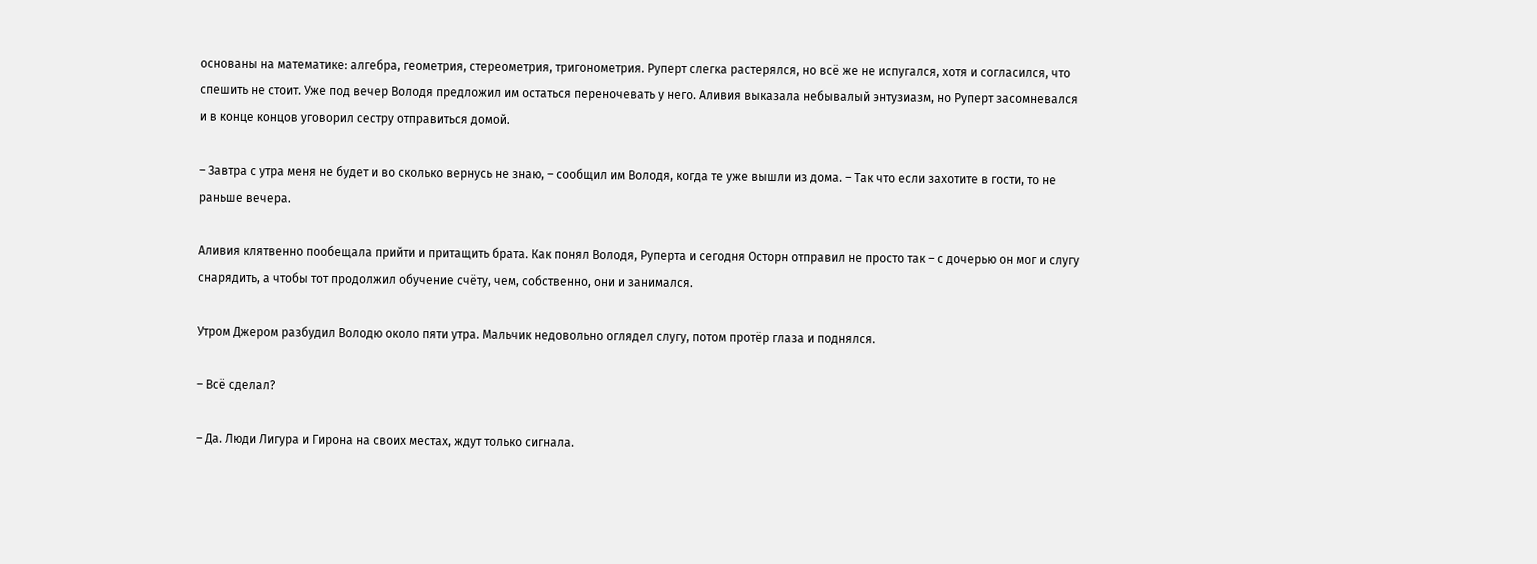основаны на математике: алгебра, геометрия, стереометрия, тригонометрия. Руперт слегка растерялся, но всё же не испугался, хотя и согласился, что спешить не стоит. Уже под вечер Володя предложил им остаться переночевать у него. Аливия выказала небывалый энтузиазм, но Руперт засомневался и в конце концов уговорил сестру отправиться домой.

– Завтра с утра меня не будет и во сколько вернусь не знаю, – сообщил им Володя, когда те уже вышли из дома. – Так что если захотите в гости, то не раньше вечера.

Аливия клятвенно пообещала прийти и притащить брата. Как понял Володя, Руперта и сегодня Осторн отправил не просто так – с дочерью он мог и слугу снарядить, а чтобы тот продолжил обучение счёту, чем, собственно, они и занимался.

Утром Джером разбудил Володю около пяти утра. Мальчик недовольно оглядел слугу, потом протёр глаза и поднялся.

– Всё сделал?

– Да. Люди Лигура и Гирона на своих местах, ждут только сигнала.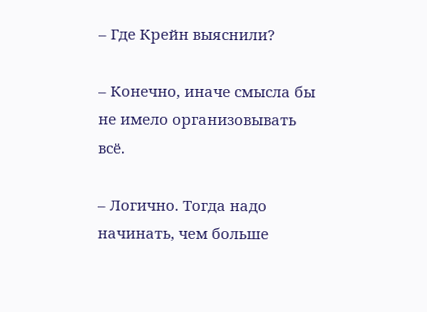– Где Крейн выяснили?

– Конечно, иначе смысла бы не имело организовывать всё.

– Логично. Тогда надо начинать, чем больше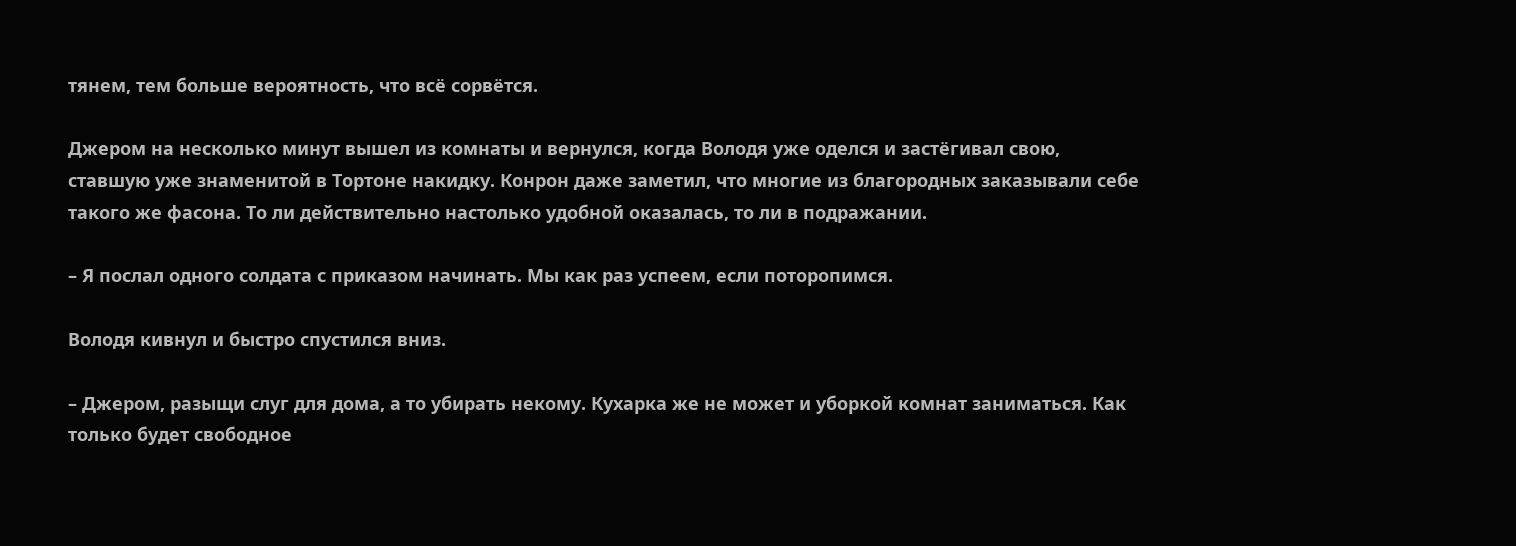тянем, тем больше вероятность, что всё сорвётся.

Джером на несколько минут вышел из комнаты и вернулся, когда Володя уже оделся и застёгивал свою, ставшую уже знаменитой в Тортоне накидку. Конрон даже заметил, что многие из благородных заказывали себе такого же фасона. То ли действительно настолько удобной оказалась, то ли в подражании.

– Я послал одного солдата с приказом начинать. Мы как раз успеем, если поторопимся.

Володя кивнул и быстро спустился вниз.

– Джером, разыщи слуг для дома, а то убирать некому. Кухарка же не может и уборкой комнат заниматься. Как только будет свободное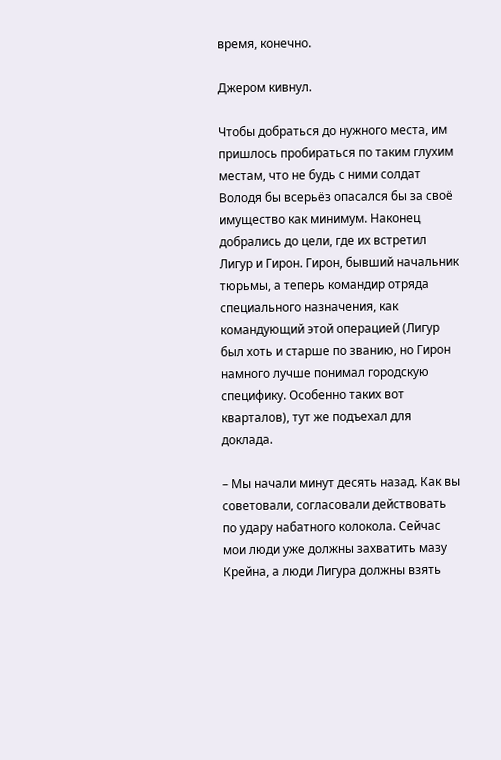время, конечно.

Джером кивнул.

Чтобы добраться до нужного места, им пришлось пробираться по таким глухим местам, что не будь с ними солдат Володя бы всерьёз опасался бы за своё имущество как минимум. Наконец добрались до цели, где их встретил Лигур и Гирон. Гирон, бывший начальник тюрьмы, а теперь командир отряда специального назначения, как командующий этой операцией (Лигур был хоть и старше по званию, но Гирон намного лучше понимал городскую специфику. Особенно таких вот кварталов), тут же подъехал для доклада.

– Мы начали минут десять назад. Как вы советовали, согласовали действовать по удару набатного колокола. Сейчас мои люди уже должны захватить мазу Крейна, а люди Лигура должны взять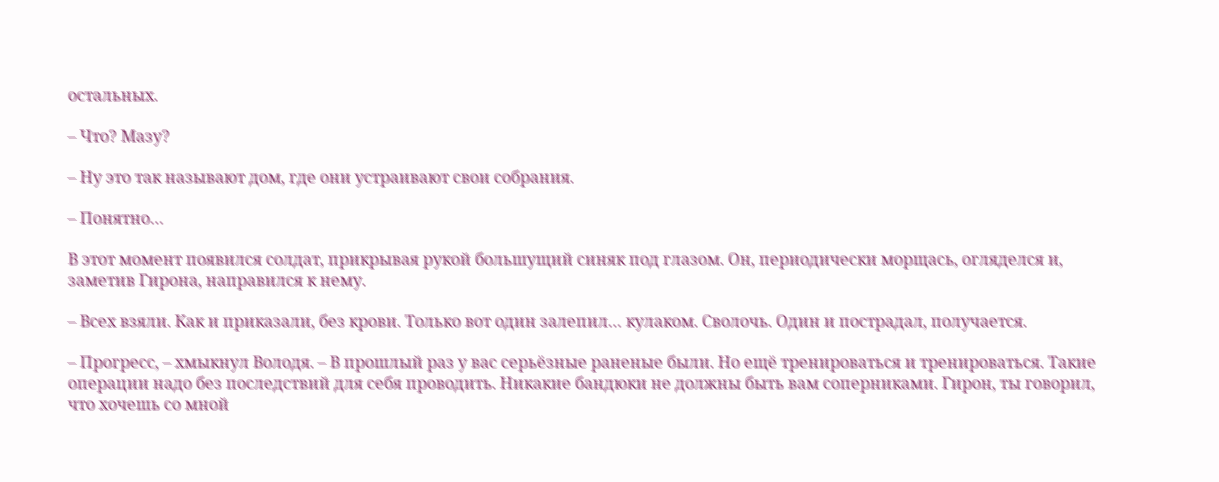остальных.

– Что? Мазу?

– Ну это так называют дом, где они устраивают свои собрания.

– Понятно…

В этот момент появился солдат, прикрывая рукой большущий синяк под глазом. Он, периодически морщась, огляделся и, заметив Гирона, направился к нему.

– Всех взяли. Как и приказали, без крови. Только вот один залепил… кулаком. Сволочь. Один и пострадал, получается.

– Прогресс, – хмыкнул Володя. – В прошлый раз у вас серьёзные раненые были. Но ещё тренироваться и тренироваться. Такие операции надо без последствий для себя проводить. Никакие бандюки не должны быть вам соперниками. Гирон, ты говорил, что хочешь со мной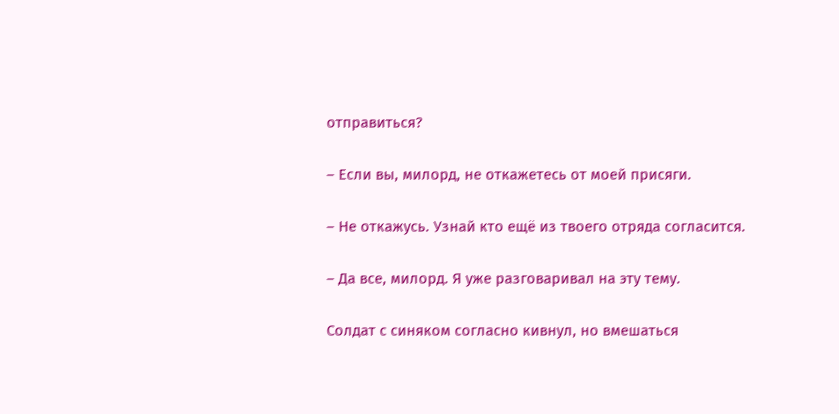отправиться?

– Если вы, милорд, не откажетесь от моей присяги.

– Не откажусь. Узнай кто ещё из твоего отряда согласится.

– Да все, милорд. Я уже разговаривал на эту тему.

Солдат с синяком согласно кивнул, но вмешаться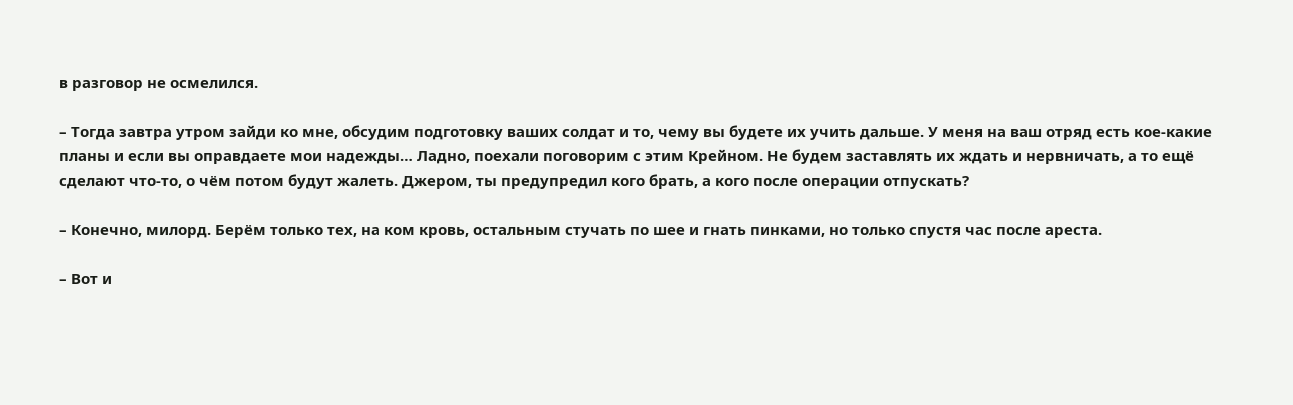в разговор не осмелился.

– Тогда завтра утром зайди ко мне, обсудим подготовку ваших солдат и то, чему вы будете их учить дальше. У меня на ваш отряд есть кое-какие планы и если вы оправдаете мои надежды… Ладно, поехали поговорим с этим Крейном. Не будем заставлять их ждать и нервничать, а то ещё сделают что-то, о чём потом будут жалеть. Джером, ты предупредил кого брать, а кого после операции отпускать?

– Конечно, милорд. Берём только тех, на ком кровь, остальным стучать по шее и гнать пинками, но только спустя час после ареста.

– Вот и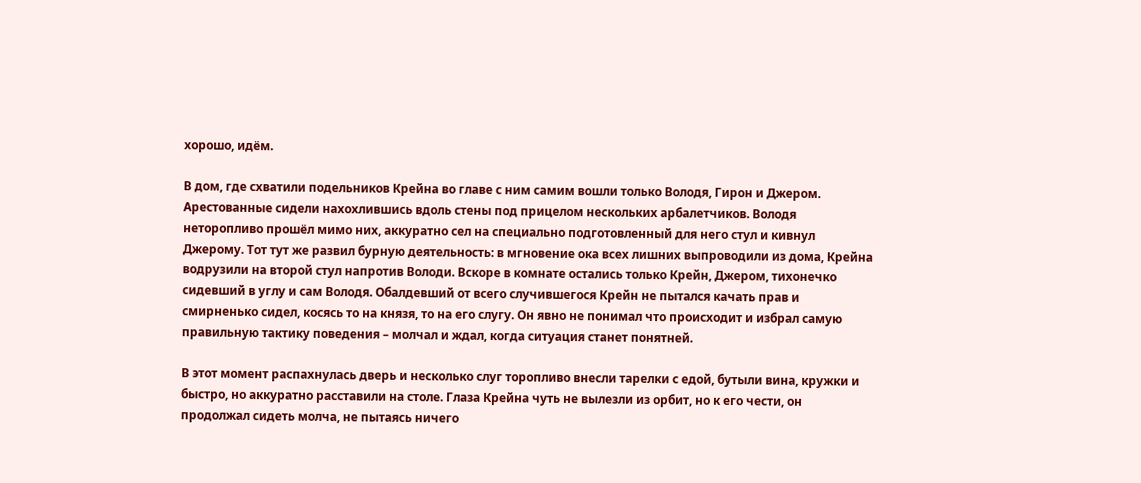хорошо, идём.

В дом, где схватили подельников Крейна во главе с ним самим вошли только Володя, Гирон и Джером. Арестованные сидели нахохлившись вдоль стены под прицелом нескольких арбалетчиков. Володя неторопливо прошёл мимо них, аккуратно сел на специально подготовленный для него стул и кивнул Джерому. Тот тут же развил бурную деятельность: в мгновение ока всех лишних выпроводили из дома, Крейна водрузили на второй стул напротив Володи. Вскоре в комнате остались только Крейн, Джером, тихонечко сидевший в углу и сам Володя. Обалдевший от всего случившегося Крейн не пытался качать прав и смирненько сидел, косясь то на князя, то на его слугу. Он явно не понимал что происходит и избрал самую правильную тактику поведения – молчал и ждал, когда ситуация станет понятней.

В этот момент распахнулась дверь и несколько слуг торопливо внесли тарелки с едой, бутыли вина, кружки и быстро, но аккуратно расставили на столе. Глаза Крейна чуть не вылезли из орбит, но к его чести, он продолжал сидеть молча, не пытаясь ничего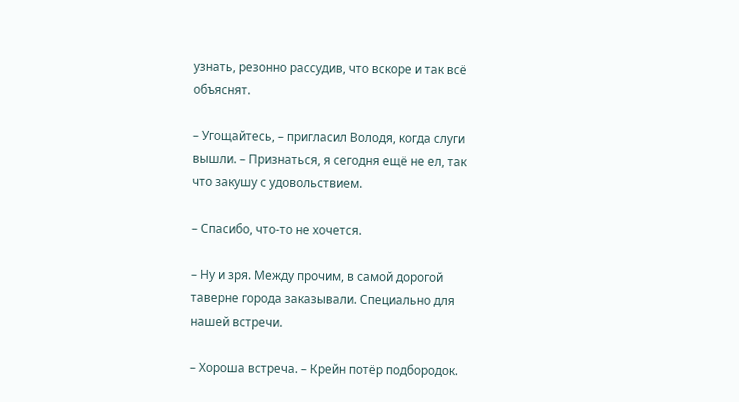узнать, резонно рассудив, что вскоре и так всё объяснят.

– Угощайтесь, – пригласил Володя, когда слуги вышли. – Признаться, я сегодня ещё не ел, так что закушу с удовольствием.

– Спасибо, что-то не хочется.

– Ну и зря. Между прочим, в самой дорогой таверне города заказывали. Специально для нашей встречи.

– Хороша встреча. – Крейн потёр подбородок.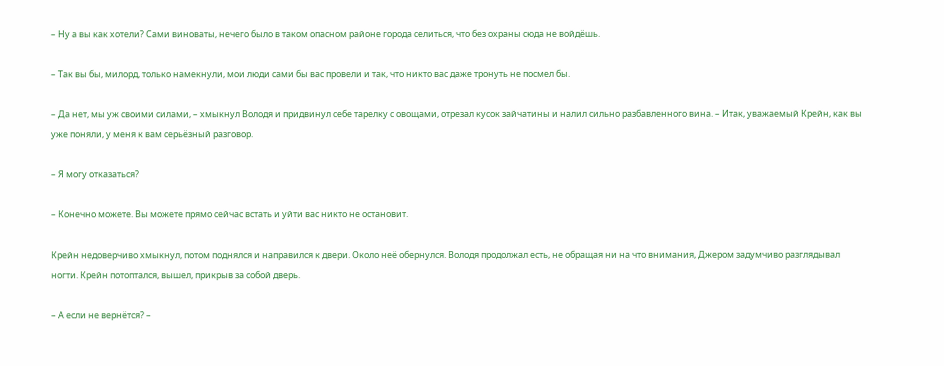– Ну а вы как хотели? Сами виноваты, нечего было в таком опасном районе города селиться, что без охраны сюда не войдёшь.

– Так вы бы, милорд, только намекнули, мои люди сами бы вас провели и так, что никто вас даже тронуть не посмел бы.

– Да нет, мы уж своими силами, – хмыкнул Володя и придвинул себе тарелку с овощами, отрезал кусок зайчатины и налил сильно разбавленного вина. – Итак, уважаемый Крейн, как вы уже поняли, у меня к вам серьёзный разговор.

– Я могу отказаться?

– Конечно можете. Вы можете прямо сейчас встать и уйти вас никто не остановит.

Крейн недоверчиво хмыкнул, потом поднялся и направился к двери. Около неё обернулся. Володя продолжал есть, не обращая ни на что внимания, Джером задумчиво разглядывал ногти. Крейн потоптался, вышел, прикрыв за собой дверь.

– А если не вернётся? –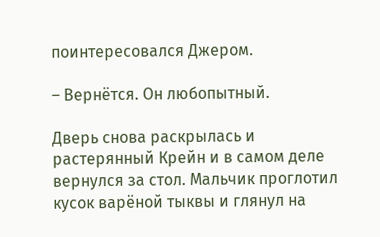поинтересовался Джером.

– Вернётся. Он любопытный.

Дверь снова раскрылась и растерянный Крейн и в самом деле вернулся за стол. Мальчик проглотил кусок варёной тыквы и глянул на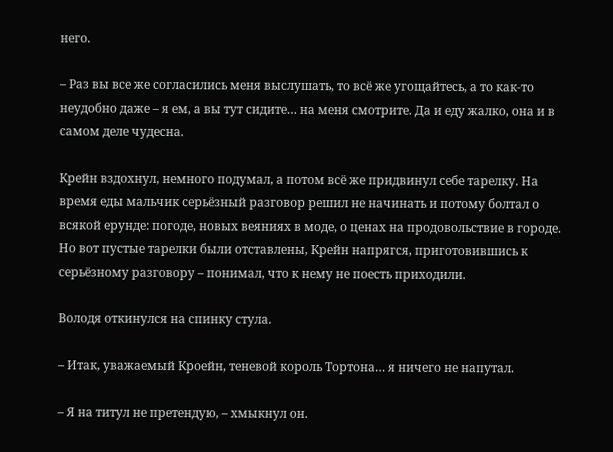него.

– Раз вы все же согласились меня выслушать, то всё же угощайтесь, а то как-то неудобно даже – я ем, а вы тут сидите… на меня смотрите. Да и еду жалко, она и в самом деле чудесна.

Крейн вздохнул, немного подумал, а потом всё же придвинул себе тарелку. На время еды мальчик серьёзный разговор решил не начинать и потому болтал о всякой ерунде: погоде, новых веяниях в моде, о ценах на продовольствие в городе. Но вот пустые тарелки были отставлены, Крейн напрягся, приготовившись к серьёзному разговору – понимал, что к нему не поесть приходили.

Володя откинулся на спинку стула.

– Итак, уважаемый Кроейн, теневой король Тортона… я ничего не напутал.

– Я на титул не претендую, – хмыкнул он.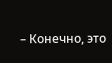– Конечно, это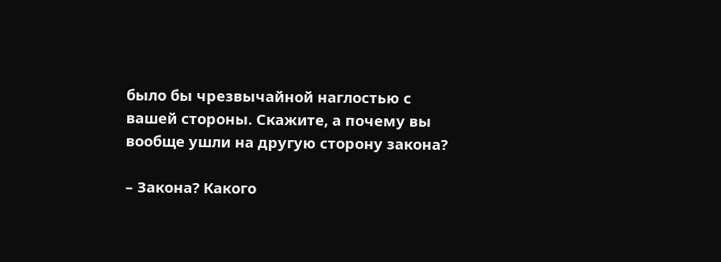было бы чрезвычайной наглостью с вашей стороны. Скажите, а почему вы вообще ушли на другую сторону закона?

– Закона? Какого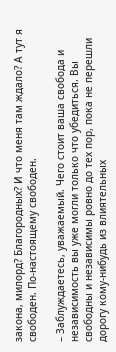закона, милорд? Благородных? И что меня там ждало? А тут я свободен. По-настоящему свободен.

– Заблуждаетесь, уважаемый. Чего стоит ваша свобода и независимость вы уже могли только что убедиться. Вы свободны и независимы ровно до тех пор, пока не перешли дорогу кому-нибудь из влиятельных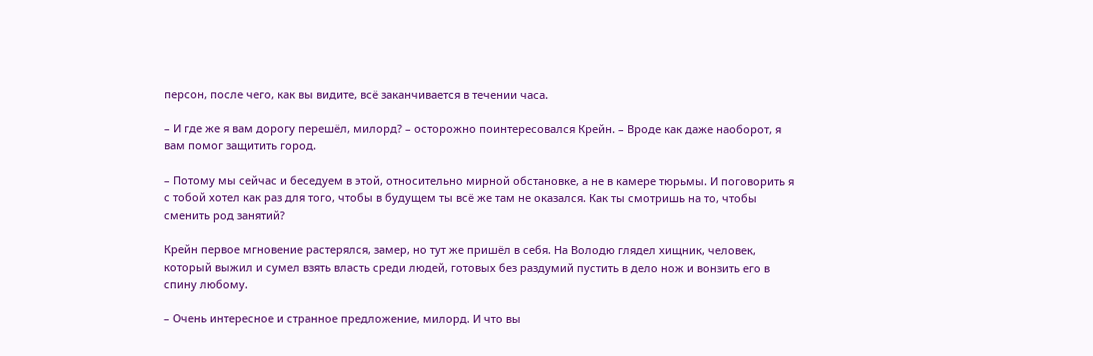персон, после чего, как вы видите, всё заканчивается в течении часа.

– И где же я вам дорогу перешёл, милорд? – осторожно поинтересовался Крейн. – Вроде как даже наоборот, я вам помог защитить город.

– Потому мы сейчас и беседуем в этой, относительно мирной обстановке, а не в камере тюрьмы. И поговорить я с тобой хотел как раз для того, чтобы в будущем ты всё же там не оказался. Как ты смотришь на то, чтобы сменить род занятий?

Крейн первое мгновение растерялся, замер, но тут же пришёл в себя. На Володю глядел хищник, человек, который выжил и сумел взять власть среди людей, готовых без раздумий пустить в дело нож и вонзить его в спину любому.

– Очень интересное и странное предложение, милорд. И что вы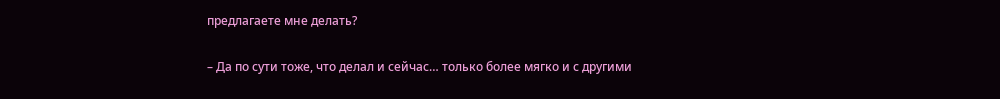предлагаете мне делать?

– Да по сути тоже, что делал и сейчас… только более мягко и с другими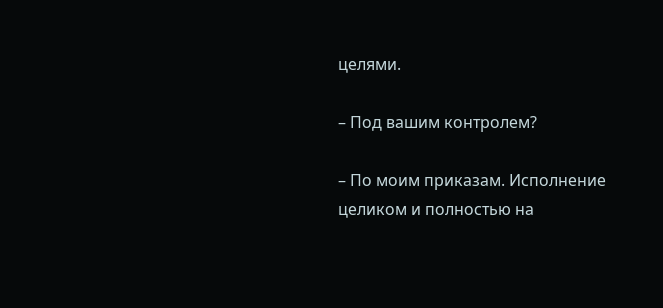целями.

– Под вашим контролем?

– По моим приказам. Исполнение целиком и полностью на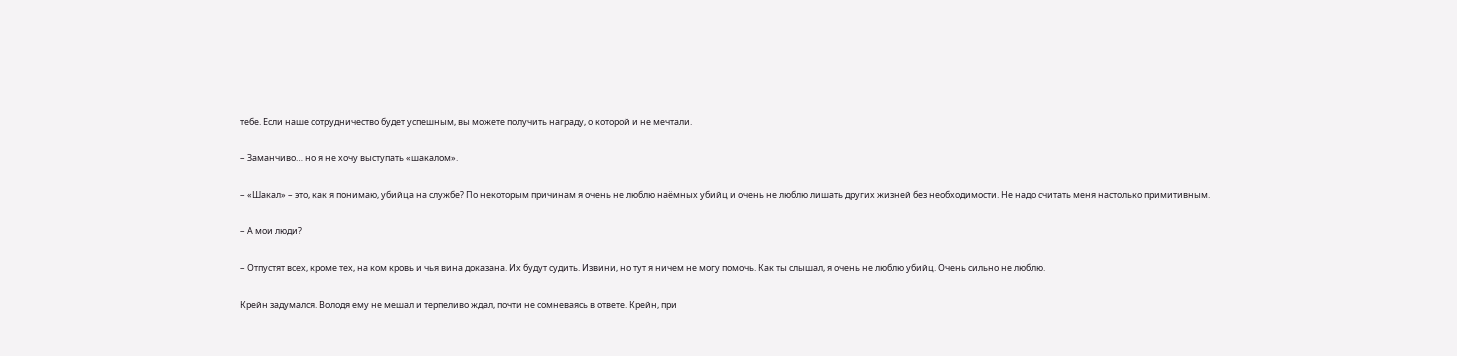тебе. Если наше сотрудничество будет успешным, вы можете получить награду, о которой и не мечтали.

– Заманчиво… но я не хочу выступать «шакалом».

– «Шакал» – это, как я понимаю, убийца на службе? По некоторым причинам я очень не люблю наёмных убийц и очень не люблю лишать других жизней без необходимости. Не надо считать меня настолько примитивным.

– А мои люди?

– Отпустят всех, кроме тех, на ком кровь и чья вина доказана. Их будут судить. Извини, но тут я ничем не могу помочь. Как ты слышал, я очень не люблю убийц. Очень сильно не люблю.

Крейн задумался. Володя ему не мешал и терпеливо ждал, почти не сомневаясь в ответе. Крейн, при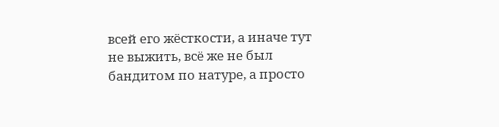всей его жёсткости, а иначе тут не выжить, всё же не был бандитом по натуре, а просто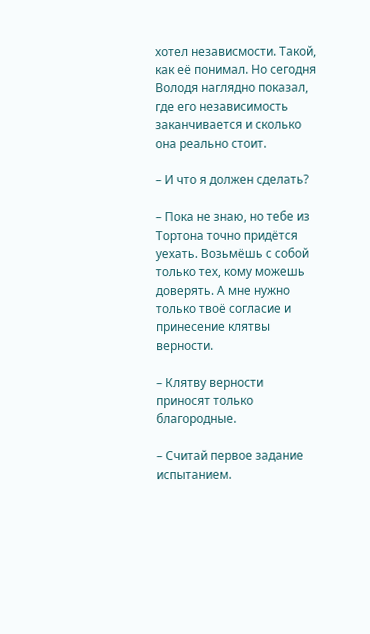хотел независмости. Такой, как её понимал. Но сегодня Володя наглядно показал, где его независимость заканчивается и сколько она реально стоит.

– И что я должен сделать?

– Пока не знаю, но тебе из Тортона точно придётся уехать. Возьмёшь с собой только тех, кому можешь доверять. А мне нужно только твоё согласие и принесение клятвы верности.

– Клятву верности приносят только благородные.

– Считай первое задание испытанием.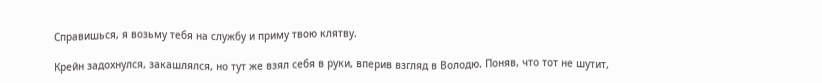Справишься, я возьму тебя на службу и приму твою клятву.

Крейн задохнулся, закашлялся, но тут же взял себя в руки, вперив взгляд в Володю. Поняв, что тот не шутит,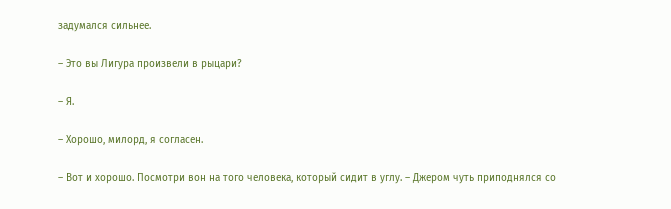задумался сильнее.

– Это вы Лигура произвели в рыцари?

– Я.

– Хорошо, милорд, я согласен.

– Вот и хорошо. Посмотри вон на того человека, который сидит в углу. – Джером чуть приподнялся со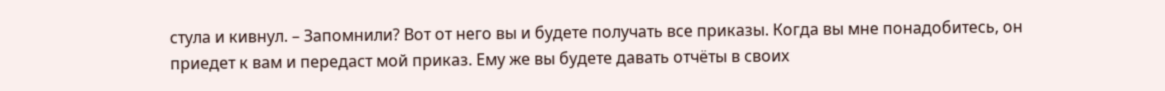стула и кивнул. – Запомнили? Вот от него вы и будете получать все приказы. Когда вы мне понадобитесь, он приедет к вам и передаст мой приказ. Ему же вы будете давать отчёты в своих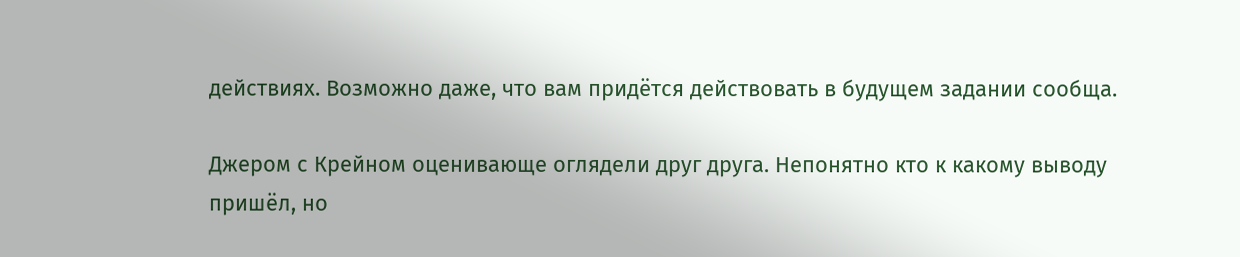действиях. Возможно даже, что вам придётся действовать в будущем задании сообща.

Джером с Крейном оценивающе оглядели друг друга. Непонятно кто к какому выводу пришёл, но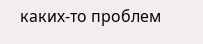каких-то проблем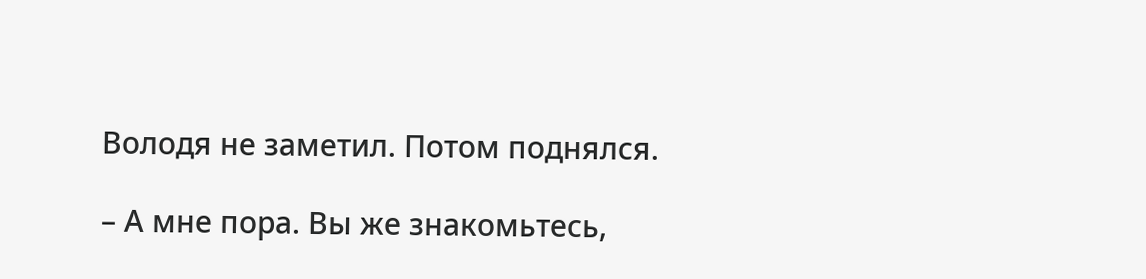Володя не заметил. Потом поднялся.

– А мне пора. Вы же знакомьтесь,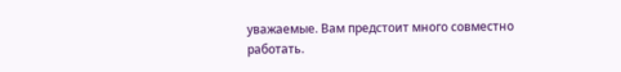уважаемые. Вам предстоит много совместно работать.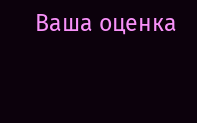Ваша оценка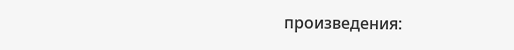произведения: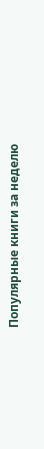Популярные книги за неделю